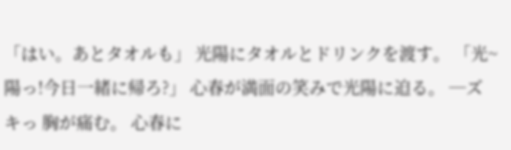「はい。あとタオルも」 光陽にタオルとドリンクを渡す。 「光~陽っ!今日一緒に帰ろ?」 心春が満面の笑みで光陽に迫る。 ─ズキっ 胸が痛む。 心春に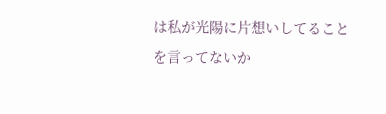は私が光陽に片想いしてることを言ってないか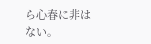ら心春に非はない。